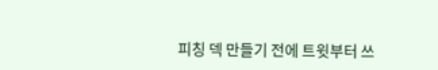피칭 덱 만들기 전에 트윗부터 쓰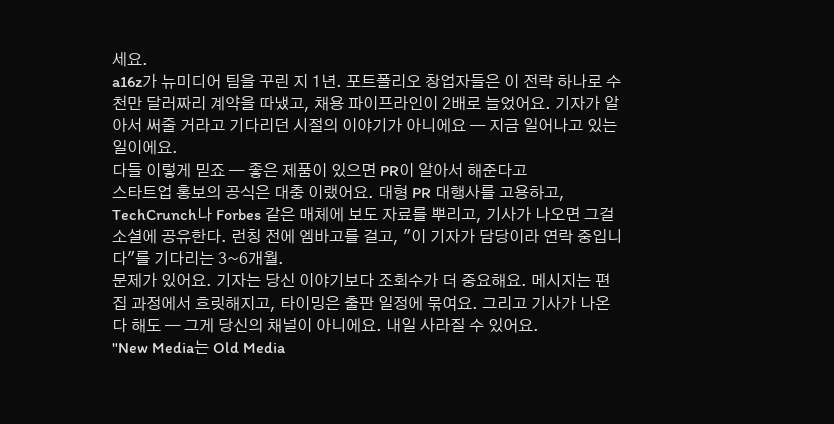세요.
a16z가 뉴미디어 팀을 꾸린 지 1년. 포트폴리오 창업자들은 이 전략 하나로 수천만 달러짜리 계약을 따냈고, 채용 파이프라인이 2배로 늘었어요. 기자가 알아서 써줄 거라고 기다리던 시절의 이야기가 아니에요 — 지금 일어나고 있는 일이에요.
다들 이렇게 믿죠 — 좋은 제품이 있으면 PR이 알아서 해준다고
스타트업 홍보의 공식은 대충 이랬어요. 대형 PR 대행사를 고용하고, TechCrunch나 Forbes 같은 매체에 보도 자료를 뿌리고, 기사가 나오면 그걸 소셜에 공유한다. 런칭 전에 엠바고를 걸고, "이 기자가 담당이라 연락 중입니다"를 기다리는 3~6개월.
문제가 있어요. 기자는 당신 이야기보다 조회수가 더 중요해요. 메시지는 편집 과정에서 흐릿해지고, 타이밍은 출판 일정에 묶여요. 그리고 기사가 나온다 해도 — 그게 당신의 채널이 아니에요. 내일 사라질 수 있어요.
"New Media는 Old Media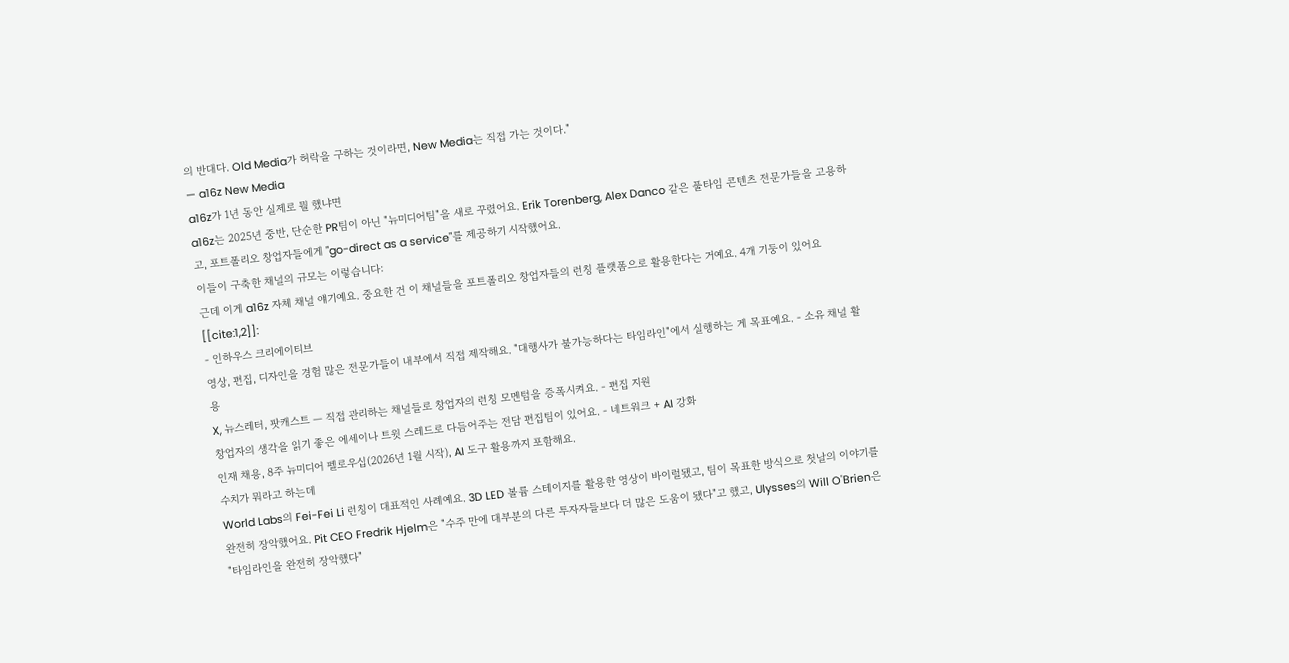의 반대다. Old Media가 허락을 구하는 것이라면, New Media는 직접 가는 것이다."
— a16z New Media
a16z가 1년 동안 실제로 뭘 했냐면
a16z는 2025년 중반, 단순한 PR팀이 아닌 "뉴미디어팀"을 새로 꾸렸어요. Erik Torenberg, Alex Danco 같은 풀타임 콘텐츠 전문가들을 고용하고, 포트폴리오 창업자들에게 "go-direct as a service"를 제공하기 시작했어요.
이들이 구축한 채널의 규모는 이렇습니다:
근데 이게 a16z 자체 채널 얘기예요. 중요한 건 이 채널들을 포트폴리오 창업자들의 런칭 플랫폼으로 활용한다는 거예요. 4개 기둥이 있어요[[cite:1,2]]:
- 인하우스 크리에이티브
영상, 편집, 디자인을 경험 많은 전문가들이 내부에서 직접 제작해요. "대행사가 불가능하다는 타임라인"에서 실행하는 게 목표예요. - 소유 채널 활용
X, 뉴스레터, 팟캐스트 — 직접 관리하는 채널들로 창업자의 런칭 모멘텀을 증폭시켜요. - 편집 지원
창업자의 생각을 읽기 좋은 에세이나 트윗 스레드로 다듬어주는 전담 편집팀이 있어요. - 네트워크 + AI 강화
인재 채용, 8주 뉴미디어 펠로우십(2026년 1월 시작), AI 도구 활용까지 포함해요.
수치가 뭐라고 하는데
World Labs의 Fei-Fei Li 런칭이 대표적인 사례예요. 3D LED 볼륨 스테이지를 활용한 영상이 바이럴됐고, 팀이 목표한 방식으로 첫날의 이야기를 완전히 장악했어요. Pit CEO Fredrik Hjelm은 "수주 만에 대부분의 다른 투자자들보다 더 많은 도움이 됐다"고 했고, Ulysses의 Will O'Brien은 "타임라인을 완전히 장악했다"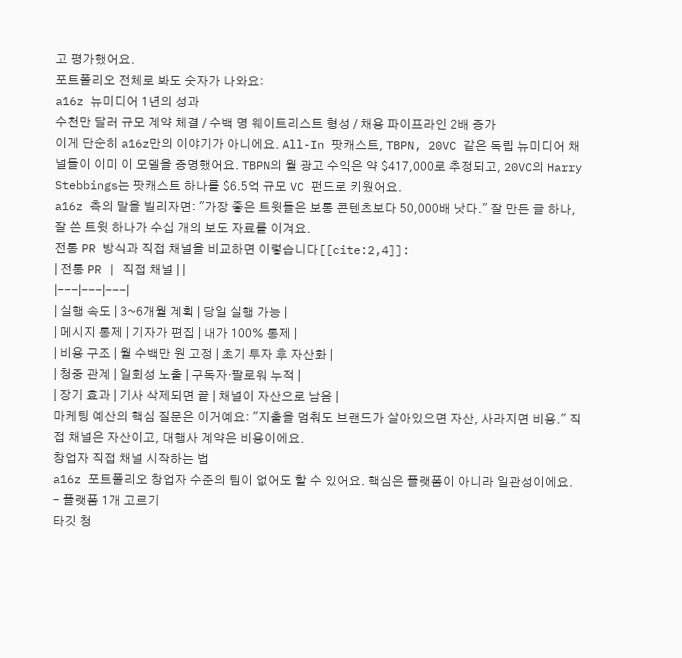고 평가했어요.
포트폴리오 전체로 봐도 숫자가 나와요:
a16z 뉴미디어 1년의 성과
수천만 달러 규모 계약 체결 / 수백 명 웨이트리스트 형성 / 채용 파이프라인 2배 증가
이게 단순히 a16z만의 이야기가 아니에요. All-In 팟캐스트, TBPN, 20VC 같은 독립 뉴미디어 채널들이 이미 이 모델을 증명했어요. TBPN의 월 광고 수익은 약 $417,000로 추정되고, 20VC의 Harry Stebbings는 팟캐스트 하나를 $6.5억 규모 VC 펀드로 키웠어요.
a16z 측의 말을 빌리자면: "가장 좋은 트윗들은 보통 콘텐츠보다 50,000배 낫다." 잘 만든 글 하나, 잘 쓴 트윗 하나가 수십 개의 보도 자료를 이겨요.
전통 PR 방식과 직접 채널을 비교하면 이렇습니다[[cite:2,4]]:
| 전통 PR | 직접 채널 | |
|---|---|---|
| 실행 속도 | 3~6개월 계획 | 당일 실행 가능 |
| 메시지 통제 | 기자가 편집 | 내가 100% 통제 |
| 비용 구조 | 월 수백만 원 고정 | 초기 투자 후 자산화 |
| 청중 관계 | 일회성 노출 | 구독자·팔로워 누적 |
| 장기 효과 | 기사 삭제되면 끝 | 채널이 자산으로 남음 |
마케팅 예산의 핵심 질문은 이거예요: "지출을 멈춰도 브랜드가 살아있으면 자산, 사라지면 비용." 직접 채널은 자산이고, 대행사 계약은 비용이에요.
창업자 직접 채널 시작하는 법
a16z 포트폴리오 창업자 수준의 팀이 없어도 할 수 있어요. 핵심은 플랫폼이 아니라 일관성이에요.
- 플랫폼 1개 고르기
타깃 청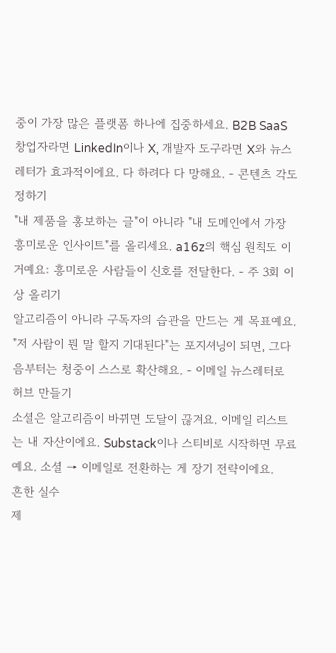중이 가장 많은 플랫폼 하나에 집중하세요. B2B SaaS 창업자라면 LinkedIn이나 X, 개발자 도구라면 X와 뉴스레터가 효과적이에요. 다 하려다 다 망해요. - 콘텐츠 각도 정하기
"내 제품을 홍보하는 글"이 아니라 "내 도메인에서 가장 흥미로운 인사이트"를 올리세요. a16z의 핵심 원칙도 이거예요: 흥미로운 사람들이 신호를 전달한다. - 주 3회 이상 올리기
알고리즘이 아니라 구독자의 습관을 만드는 게 목표예요. "저 사람이 뭔 말 할지 기대된다"는 포지셔닝이 되면, 그다음부터는 청중이 스스로 확산해요. - 이메일 뉴스레터로 허브 만들기
소셜은 알고리즘이 바뀌면 도달이 끊겨요. 이메일 리스트는 내 자산이에요. Substack이나 스티비로 시작하면 무료예요. 소셜 → 이메일로 전환하는 게 장기 전략이에요.
흔한 실수
제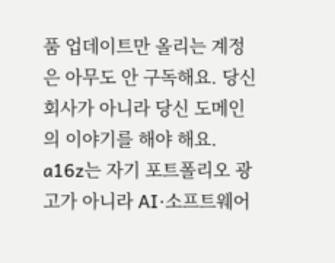품 업데이트만 올리는 계정은 아무도 안 구독해요. 당신 회사가 아니라 당신 도메인의 이야기를 해야 해요. a16z는 자기 포트폴리오 광고가 아니라 AI·소프트웨어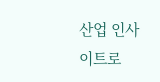산업 인사이트로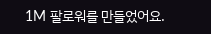1M 팔로워를 만들었어요.